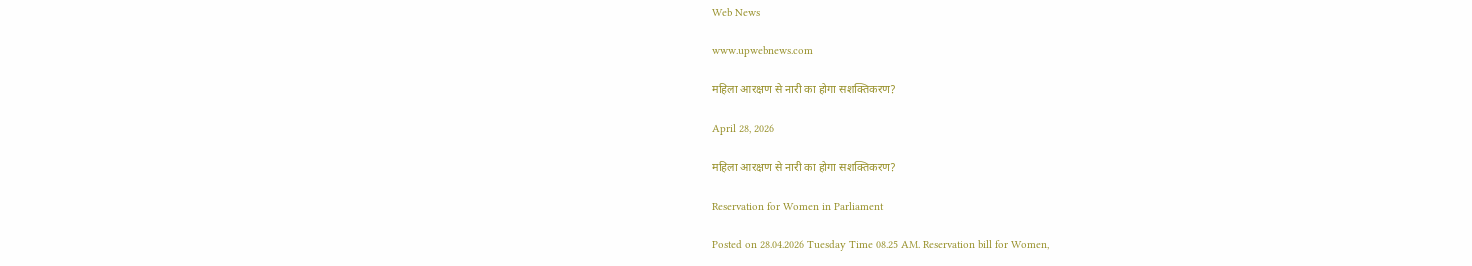Web News

www.upwebnews.com

महिला आरक्षण से नारी का होगा सशक्तिकरण?

April 28, 2026

महिला आरक्षण से नारी का होगा सशक्तिकरण?

Reservation for Women in Parliament

Posted on 28.04.2026 Tuesday Time 08.25 AM. Reservation bill for Women,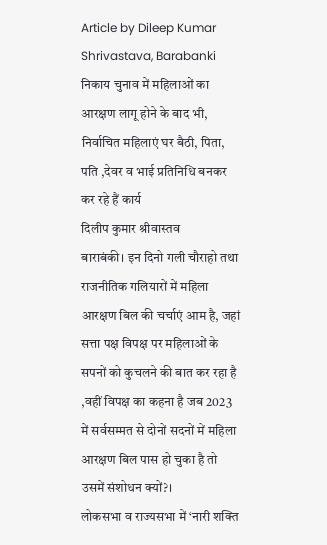Article by Dileep Kumar Shrivastava, Barabanki
निकाय चुनाव में महिलाओं का आरक्षण लागू होने के बाद भी, निर्वाचित महिलाएं घर बैठी, पिता, पति ,देवर व भाई प्रतिनिधि बनकर कर रहे हैं कार्य
दिलीप कुमार श्रीवास्तव
बाराबंकी। इन दिनो गली चौराहो तथा राजनीतिक गलियारों में महिला आरक्षण बिल की चर्चाएं आम है, जहां सत्ता पक्ष विपक्ष पर महिलाओं के सपनों को कुचलने की बात कर रहा है ,वहीं विपक्ष का कहना है जब 2023 में सर्वसम्मत से दोनों सदनों में महिला आरक्षण बिल पास हो चुका है तो उसमें संशोधन क्यों?।
लोकसभा व राज्यसभा में ‘नारी शक्ति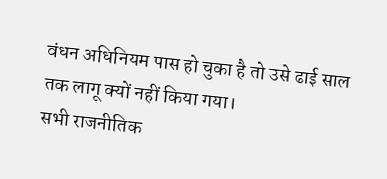वंधन अधिनियम पास हो चुका है तो उसे ढाई साल तक लागू क्यों नहीं किया गया।
सभी राजनीतिक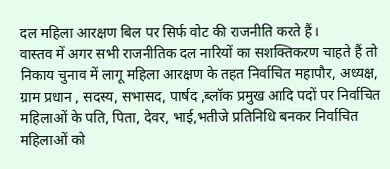दल महिला आरक्षण बिल पर सिर्फ वोट की राजनीति करते हैं।
वास्तव में अगर सभी राजनीतिक दल नारियों का सशक्तिकरण चाहते हैं तो निकाय चुनाव में लागू महिला आरक्षण के तहत निर्वाचित महापौर, अध्यक्ष, ग्राम प्रधान , सदस्य, सभासद, पार्षद ,ब्लॉक प्रमुख आदि पदों पर निर्वाचित महिलाओं के पति, पिता, देवर, भाई,भतीजे प्रतिनिधि बनकर निर्वाचित महिलाओं को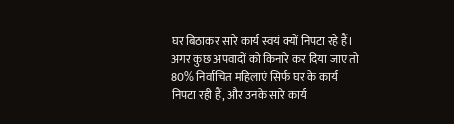घर बिठाकर सारे कार्य स्वयं क्यों निपटा रहे हैं। अगर कुछ अपवादों को किनारे कर दिया जाए तो 80% निर्वाचित महिलाएं सिर्फ घर के कार्य निपटा रही हैं, और उनके सारे कार्य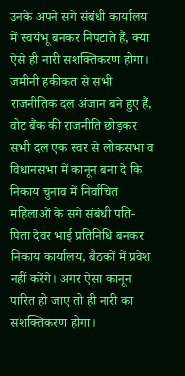उनके अपने सगे संबंधी कार्यालय में स्वयंभू बनकर निपटाते हैं, क्या ऐसे ही नारी सशक्तिकरण होगा।
जमीनी हकीकत से सभी राजनीतिक दल अंजान बने हुए हैं, वोट बैंक की राजनीति छोड़कर सभी दल एक स्वर से लोकसभा व विधानसभा में कानून बना दे कि निकाय चुनाव में निर्वाचित महिलाओं के सगे संबंधी पति-पिता देवर भाई प्रतिनिधि बनकर निकाय कार्यालय, बैठकों में प्रवेश नहीं करेंगे। अगर ऐसा कानून पारित हो जाए तो ही नारी का सशक्तिकरण होगा।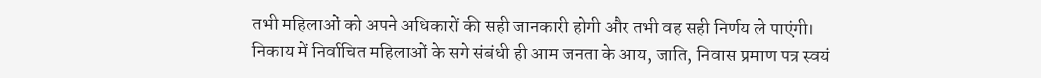तभी महिलाओं को अपने अधिकारों की सही जानकारी होगी और तभी वह सही निर्णय ले पाएंगी।
निकाय में निर्वाचित महिलाओं के सगे संबंधी ही आम जनता के आय, जाति, निवास प्रमाण पत्र स्वयं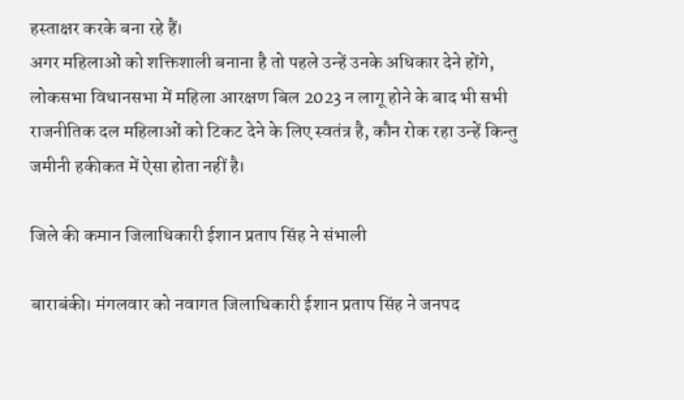हस्ताक्षर करके बना रहे हैं।
अगर महिलाओं को शक्तिशाली बनाना है तो पहले उन्हें उनके अधिकार देने होंगे, लोकसभा विधानसभा में महिला आरक्षण बिल 2023 न लागू होने के बाद भी सभी राजनीतिक दल महिलाओं को टिकट देने के लिए स्वतंत्र है, कौन रोक रहा उन्हें किन्तु जमीनी हकीकत में ऐसा होता नहीं है।

जिले की कमान जिलाधिकारी ईशान प्रताप सिंह ने संभाली

बाराबंकी। मंगलवार को नवागत जिलाधिकारी ईशान प्रताप सिंह ने जनपद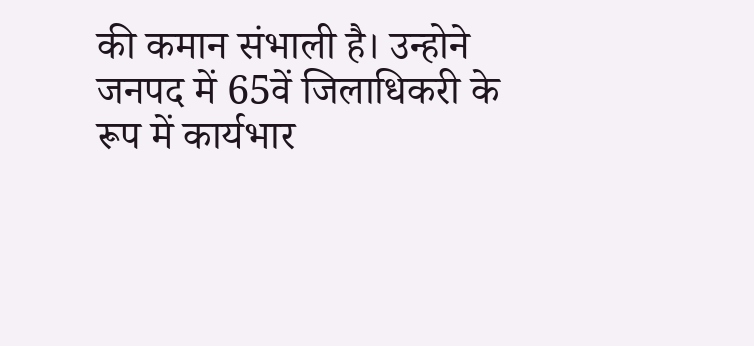की कमान संभाली है। उन्होने जनपद में 65वें जिलाधिकरी के रूप में कार्यभार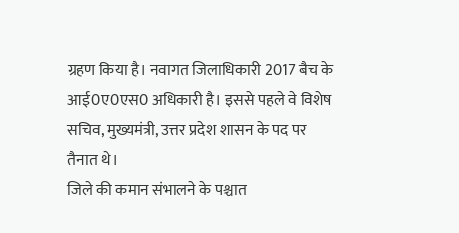ग्रहण किया है। नवागत जिलाधिकारी 2017 बैच के आई0ए0एस0 अधिकारी है। इससे पहले वे विशेष सचिव, मुख्यमंत्री, उत्तर प्रदेश शासन के पद पर तैनात थे।
जिले की कमान संभालने के पश्चात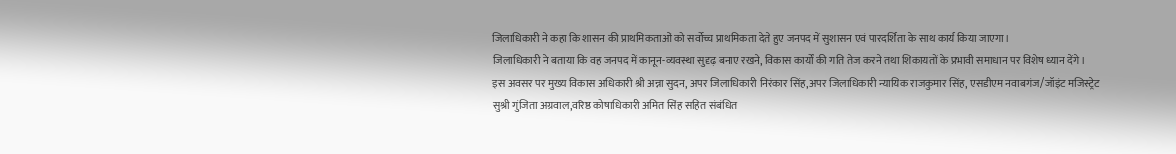जिलाधिकारी ने कहा कि शासन की प्राथमिकताओं को सर्वोच्च प्राथमिकता देते हुए जनपद में सुशासन एवं पारदर्शिता के साथ कार्य किया जाएगा।
जिलाधिकारी ने बताया कि वह जनपद में कानून-व्यवस्था सुदृढ़ बनाए रखने, विकास कार्यों की गति तेज करने तथा शिकायतों के प्रभावी समाधान पर विशेष ध्यान देंगे।
इस अवसर पर मुख्य विकास अधिकारी श्री अन्ना सुदन, अपर जिलाधिकारी निरंकार सिंह,अपर जिलाधिकारी न्यायिक राजकुमार सिंह, एसडीएम नवाबगंज/जॉइंट मजिस्ट्रेट सुश्री गुंजिता अग्रवाल,वरिष्ठ कोषाधिकारी अमित सिंह सहित संबंधित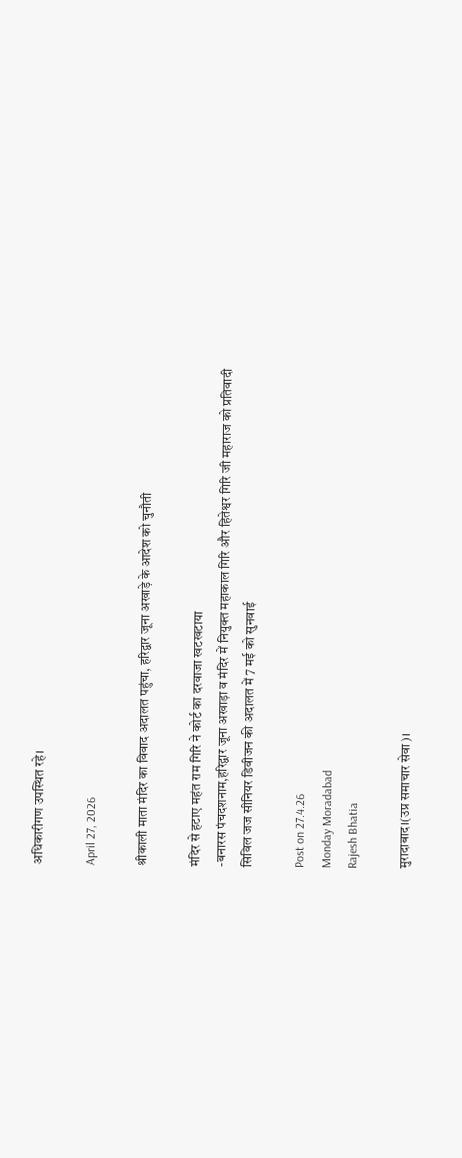अधिकारीगण उपस्थित रहे।

April 27, 2026

श्रीकाली माता मंदिर का विवाद अदालत पहुंचा, हरिद्वार जूना अखाड़े के आदेश को चुनौती

मंदिर से हटाए महंत राम गिरि ने कोर्ट का दरवाजा खटखटाया
-बनारस पंचदशनाम,हरिद्वार जूना अखाड़ा व मंदिर में नियुक्त महाकाल गिरि और हितेश्वर गिरि जी महाराज को प्रतिवादी
सिविल जज सीनियर डिवीजन की अदालत में 7 मई को सुनवाई

Post on 27.4.26
Monday Moradabad
Rajesh Bhatia

मुरादाबाद।(उप्र समाचार सेवा)।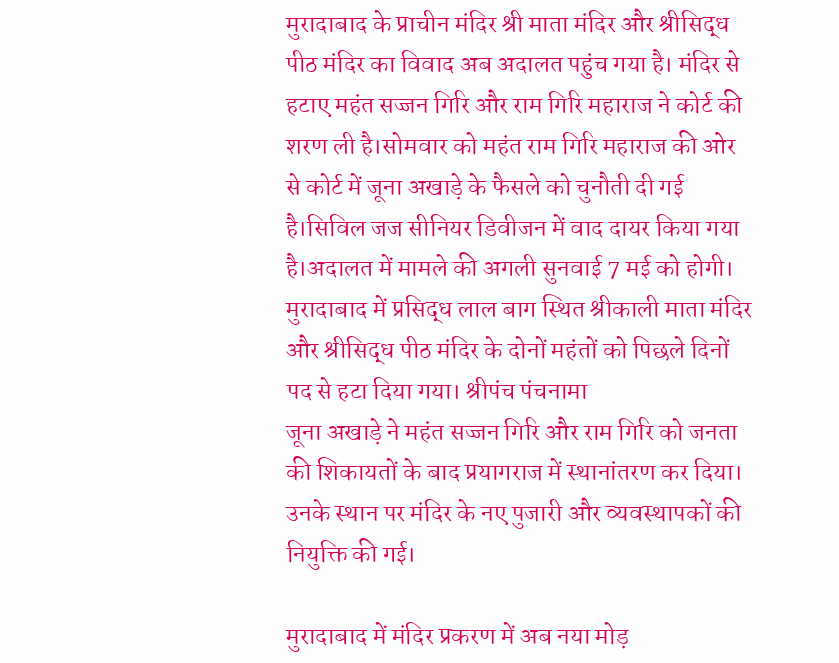मुरादाबाद के प्राचीन मंदिर श्री माता मंदिर और श्रीसिद्ध पीठ मंदिर का विवाद अब अदालत पहुंच गया है। मंदिर से हटाए महंत सज्जन गिरि और राम गिरि महाराज ने कोर्ट की शरण ली है।सोमवार को महंत राम गिरि महाराज की ओर से कोर्ट में जूना अखाड़े के फैसले को चुनौती दी गई है।सिविल जज सीनियर डिवीजन में वाद दायर किया गया है।अदालत में मामले की अगली सुनवाई 7 मई को होगी।
मुरादाबाद में प्रसिद्ध लाल बाग स्थित श्रीकाली माता मंदिर और श्रीसिद्ध पीठ मंदिर के दोनों महंतों को पिछले दिनों पद से हटा दिया गया। श्रीपंच पंचनामा
जूना अखाड़े ने महंत सज्जन गिरि और राम गिरि को जनता की शिकायतों के बाद प्रयागराज में स्थानांतरण कर दिया। उनके स्थान पर मंदिर के नए पुजारी और व्यवस्थापकों की नियुक्ति की गई।

मुरादाबाद में मंदिर प्रकरण में अब नया मोड़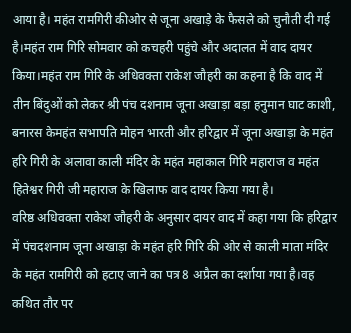आया है। महंत रामगिरी कीओर से जूना अखाड़े के फैसले को चुनौती दी गई है।महंत राम गिरि सोमवार को कचहरी पहुंचे और अदालत में वाद दायर किया।महंत राम गिरि के अधिवक्ता राकेश जौहरी का कहना है कि वाद में तीन बिंदुओं को लेकर श्री पंच दशनाम जूना अखाड़ा बड़ा हनुमान घाट काशी, बनारस केमहंत सभापति मोहन भारती और हरिद्वार में जूना अखाड़ा के महंत हरि गिरी के अलावा काली मंदिर के महंत महाकाल गिरि महाराज व महंत हितेश्वर गिरी जी महाराज के खिलाफ वाद दायर किया गया है।
वरिष्ठ अधिवक्ता राकेश जौहरी के अनुसार दायर वाद में कहा गया कि हरिद्वार में पंचदशनाम जूना अखाड़ा के महंत हरि गिरि की ओर से काली माता मंदिर के महंत रामगिरी को हटाए जाने का पत्र 8 अप्रैल का दर्शाया गया है।वह कथित तौर पर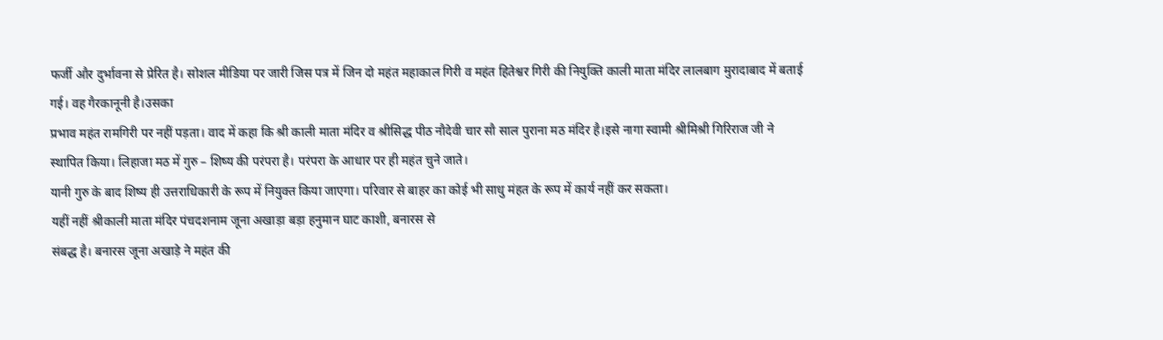फर्जी और दुर्भावना से प्रेरित है। सोशल मीडिया पर जारी जिस पत्र में जिन दो महंत महाकाल गिरी व महंत हितेश्वर गिरी की नियुक्ति काली माता मंदिर लालबाग मुरादाबाद में बताई गई। वह गैरकानूनी है।उसका
प्रभाव महंत रामगिरी पर नहीं पड़ता। वाद में कहा कि श्री काली माता मंदिर व श्रीसिद्ध पीठ नौदेवी चार सौ साल पुराना मठ मंदिर है।इसे नागा स्वामी श्रीमिश्री गिरिराज जी ने स्थापित किया। लिहाजा मठ में गुरु – शिष्य की परंपरा है। परंपरा के आधार पर ही महंत चुने जाते।
यानी गुरु के बाद शिष्य ही उत्तराधिकारी के रूप में नियुक्त किया जाएगा। परिवार से बाहर का कोई भी साधु मंहत के रूप में कार्य नहीं कर सकता।
यहीं नहीं श्रीकाली माता मंदिर पंचदशनाम जूना अखाड़ा बड़ा हनुमान घाट काशी, बनारस से
संबद्ध है। बनारस जूना अखाड़े ने महंत की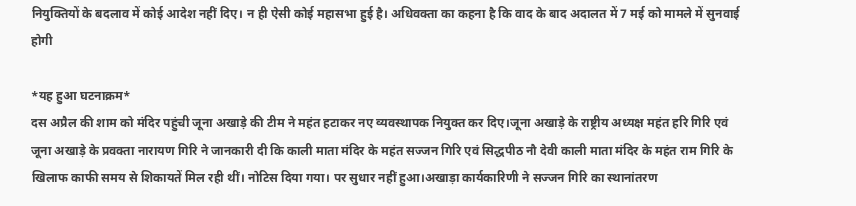नियुक्तियों के बदलाव में कोई आदेश नहीं दिए। न ही ऐसी कोई महासभा हुई है। अधिवक्ता का कहना है कि वाद के बाद अदालत में 7 मई को मामले में सुनवाई होगी

*यह हुआ घटनाक्रम*
दस अप्रैल की शाम को मंदिर पहुंची जूना अखाड़े की टीम ने महंत हटाकर नए व्यवस्थापक नियुक्त कर दिए।जूना अखाड़े के राष्ट्रीय अध्यक्ष महंत हरि गिरि एवं जूना अखाड़े के प्रवक्ता नारायण गिरि ने जानकारी दी कि काली माता मंदिर के महंत सज्जन गिरि एवं सिद्धपीठ नौ देवी काली माता मंदिर के महंत राम गिरि के खिलाफ काफी समय से शिकायतें मिल रही थीं। नोटिस दिया गया। पर सुधार नहीं हुआ।अखाड़ा कार्यकारिणी ने सज्जन गिरि का स्थानांतरण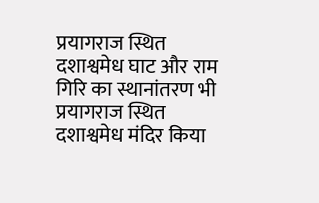प्रयागराज स्थित दशाश्वमेध घाट और राम गिरि का स्थानांतरण भी प्रयागराज स्थित दशाश्वमेध मंदिर किया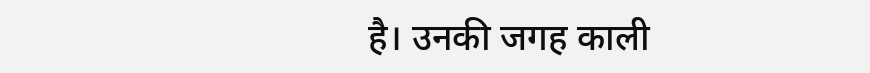है। उनकी जगह काली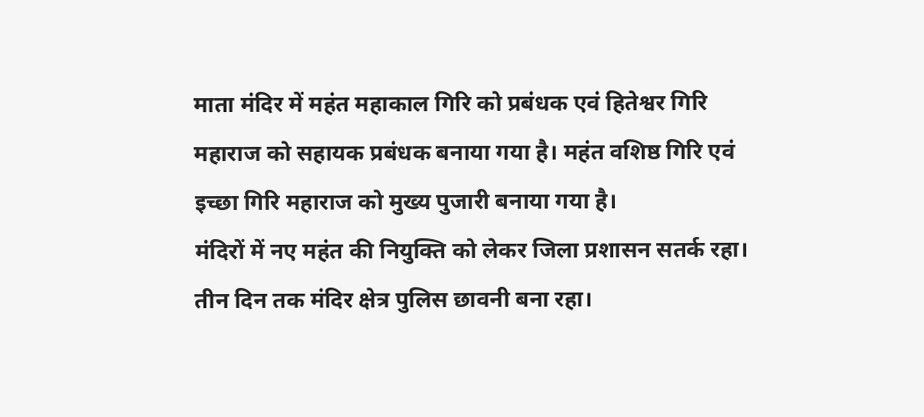माता मंदिर में महंत महाकाल गिरि को प्रबंधक एवं हितेश्वर गिरि महाराज को सहायक प्रबंधक बनाया गया है। महंत वशिष्ठ गिरि एवं इच्छा गिरि महाराज को मुख्य पुजारी बनाया गया है।
मंदिरों में नए महंत की नियुक्ति को लेकर जिला प्रशासन सतर्क रहा। तीन दिन तक मंदिर क्षेत्र पुलिस छावनी बना रहा।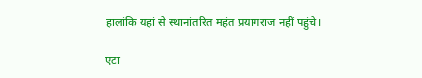हालांकि यहां से स्थानांतरित महंत प्रयागराज नहीं पहुंचे।

एटा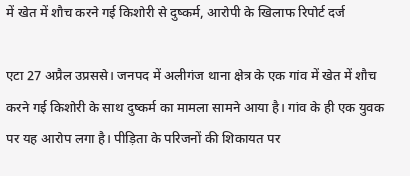में खेत में शौच करने गई किशोरी से दुष्कर्म, आरोपी के खिलाफ रिपोर्ट दर्ज

एटा 27 अप्रैल उप्रससे। जनपद में अलीगंज थाना क्षेत्र के एक गांव में खेत में शौच करने गई किशोरी के साथ दुष्कर्म का मामला सामने आया है। गांव के ही एक युवक पर यह आरोप लगा है। पीड़िता के परिजनों की शिकायत पर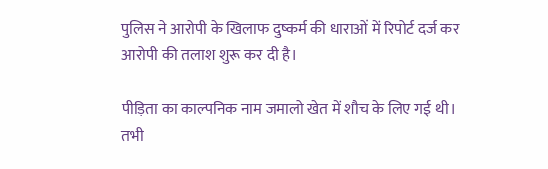पुलिस ने आरोपी के खिलाफ दुष्कर्म की धाराओं में रिपोर्ट दर्ज कर आरोपी की तलाश शुरू कर दी है।

पीड़िता का काल्पनिक नाम जमालो खेत में शौच के लिए गई थी। तभी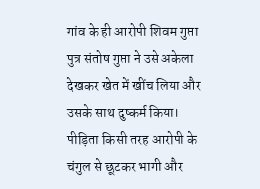गांव के ही आरोपी शिवम गुप्ता पुत्र संतोष गुप्ता ने उसे अकेला देखकर खेत में खींच लिया और उसके साथ दुष्कर्म किया। पीड़िता किसी तरह आरोपी के चंगुल से छूटकर भागी और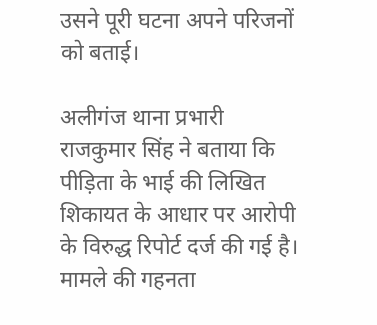उसने पूरी घटना अपने परिजनों को बताई।

अलीगंज थाना प्रभारी राजकुमार सिंह ने बताया कि पीड़िता के भाई की लिखित शिकायत के आधार पर आरोपी के विरुद्ध रिपोर्ट दर्ज की गई है। मामले की गहनता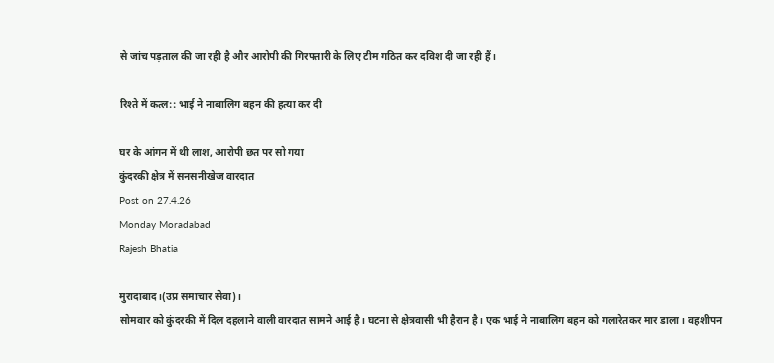से जांच पड़ताल की जा रही है और आरोपी की गिरफ्तारी के लिए टीम गठित कर दविश दी जा रही हैं।

रिश्ते में कत्ल:: भाई ने नाबालिग बहन की हत्या कर दी

घर के आंगन में थी लाश, आरोपी छत पर सो गया
कुंदरकी क्षेत्र में सनसनीखेज वारदात
Post on 27.4.26
Monday Moradabad
Rajesh Bhatia

मुरादाबाद।(उप्र समाचार सेवा)।
सोमवार को कुंदरकी में दिल दहलाने वाली वारदात सामने आई है। घटना से क्षेत्रवासी भी हैरान है। एक भाई ने नाबालिग बहन को गलारेतकर मार डाला। वहशीपन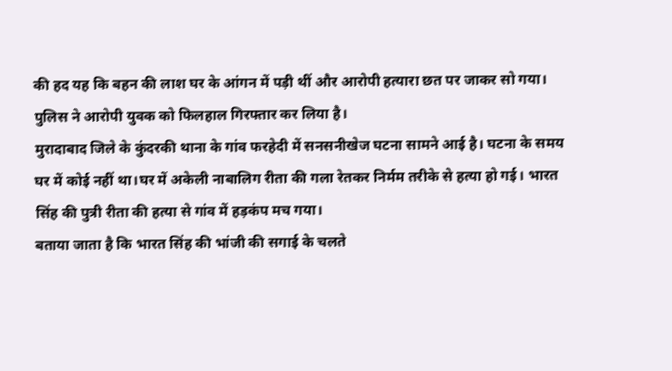की हद यह कि बहन की लाश घर के आंगन में पड़ी थीं और आरोपी हत्यारा छत पर जाकर सो गया। पुलिस ने आरोपी युवक को फिलहाल गिरफ्तार कर लिया है।
मुरादाबाद जिले के कुंदरकी थाना के गांव फरहेदी में सनसनीखेज घटना सामने आई है। घटना के समय घर में कोई नहीं था।घर में अकेली नाबालिग रीता की गला रेतकर निर्मम तरीके से हत्या हो गई। भारत सिंह की पुत्री रीता की हत्या से गांव में हड़कंप मच गया।
बताया जाता है कि भारत सिंह की भांजी की सगाई के चलते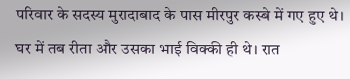परिवार के सदस्य मुरादाबाद के पास मीरपुर कस्बे में गए हुए थे। घर में तब रीता और उसका भाई विक्की ही थे। रात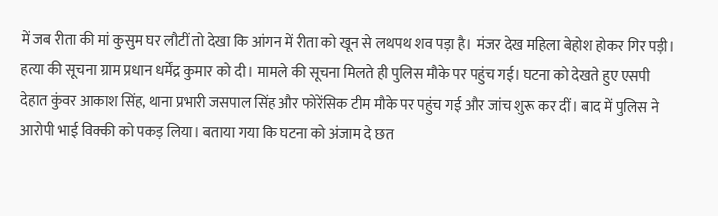में जब रीता की मां कुसुम घर लौटीं तो देखा कि आंगन में रीता को खून से लथपथ शव पड़ा है। मंजर देख महिला बेहोश होकर गिर पड़ी।
हत्या की सूचना ग्राम प्रधान धर्मेंद्र कुमार को दी। मामले की सूचना मिलते ही पुलिस मौके पर पहुंच गई। घटना को देखते हुए एसपी देहात कुंवर आकाश सिंह, थाना प्रभारी जसपाल सिंह और फोरेंसिक टीम मौके पर पहुंच गई और जांच शुरू कर दीं। बाद में पुलिस ने आरोपी भाई विक्की को पकड़ लिया। बताया गया कि घटना को अंजाम दे छत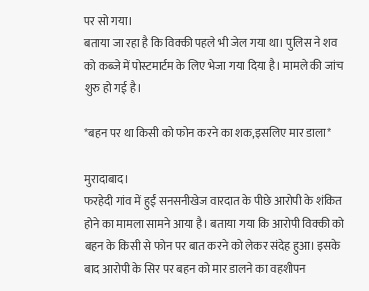पर सो गया।
बताया जा रहा है कि विक्की पहले भी जेल गया था। पुलिस ने शव को कब्जे में पोस्टमार्टम के लिए भेजा गया दिया है। मामले की जांच शुरु हो गई है।

*बहन पर था किसी को फोन करने का शक,इसलिए मार डाला*

मुरादाबाद।
फरहेदी गांव में हुईं सनसनीखेज वारदात के पीछे आरोपी के शंकित होने का मामला सामने आया है। बताया गया कि आरोपी विक्की को बहन के किसी से फोन पर बात करने को लेकर संदेह हुआ। इसके बाद आरोपी के सिर पर बहन को मार डालने का वहशीपन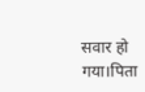सवार हो गया।पिता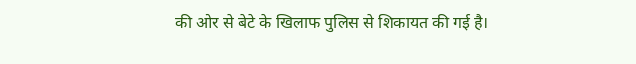की ओर से बेटे के खिलाफ पुलिस से शिकायत की गई है।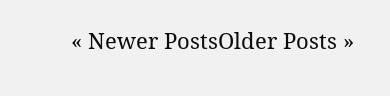« Newer PostsOlder Posts »